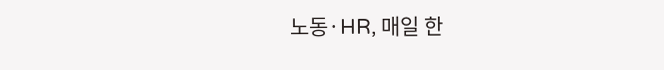노동·HR, 매일 한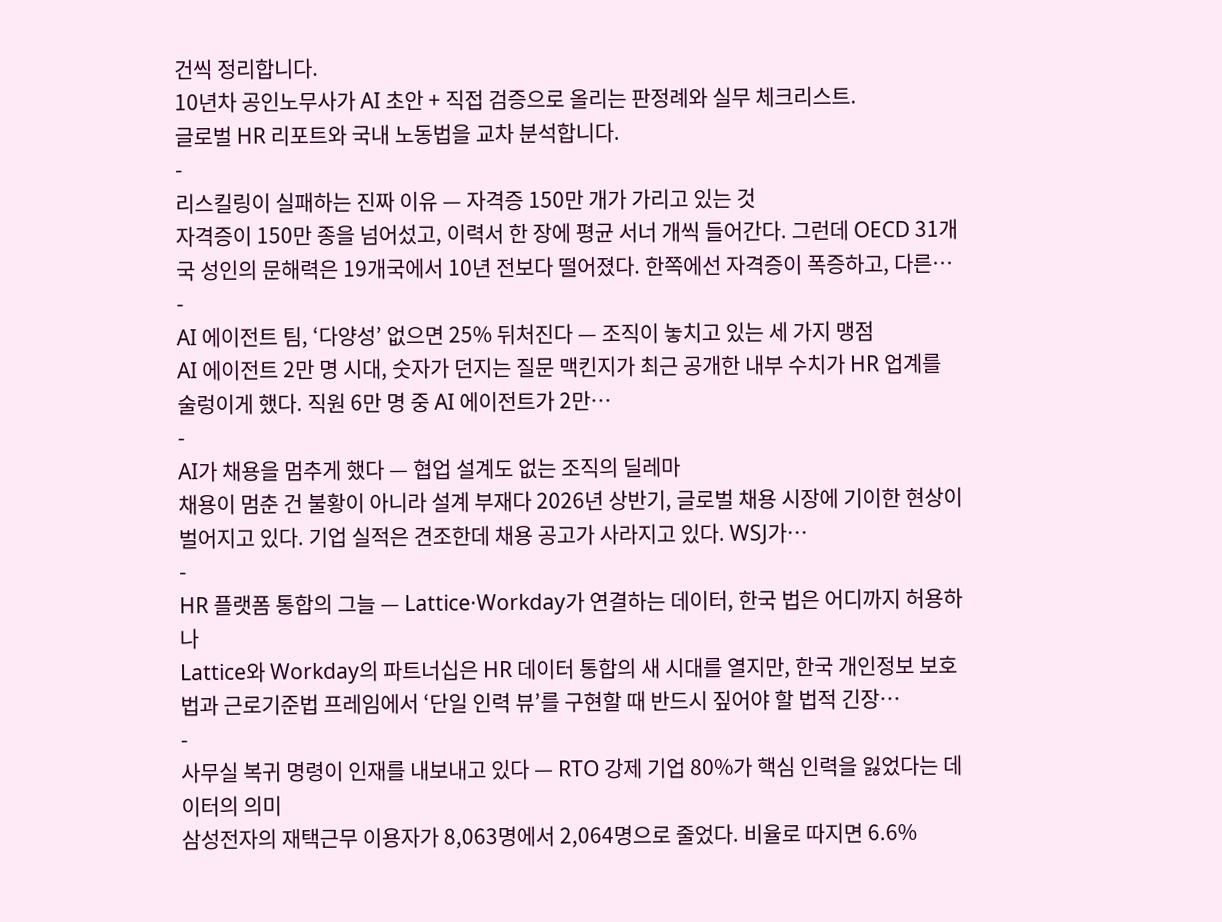건씩 정리합니다.
10년차 공인노무사가 AI 초안 + 직접 검증으로 올리는 판정례와 실무 체크리스트.
글로벌 HR 리포트와 국내 노동법을 교차 분석합니다.
-
리스킬링이 실패하는 진짜 이유 — 자격증 150만 개가 가리고 있는 것
자격증이 150만 종을 넘어섰고, 이력서 한 장에 평균 서너 개씩 들어간다. 그런데 OECD 31개국 성인의 문해력은 19개국에서 10년 전보다 떨어졌다. 한쪽에선 자격증이 폭증하고, 다른…
-
AI 에이전트 팀, ‘다양성’ 없으면 25% 뒤처진다 — 조직이 놓치고 있는 세 가지 맹점
AI 에이전트 2만 명 시대, 숫자가 던지는 질문 맥킨지가 최근 공개한 내부 수치가 HR 업계를 술렁이게 했다. 직원 6만 명 중 AI 에이전트가 2만…
-
AI가 채용을 멈추게 했다 — 협업 설계도 없는 조직의 딜레마
채용이 멈춘 건 불황이 아니라 설계 부재다 2026년 상반기, 글로벌 채용 시장에 기이한 현상이 벌어지고 있다. 기업 실적은 견조한데 채용 공고가 사라지고 있다. WSJ가…
-
HR 플랫폼 통합의 그늘 — Lattice·Workday가 연결하는 데이터, 한국 법은 어디까지 허용하나
Lattice와 Workday의 파트너십은 HR 데이터 통합의 새 시대를 열지만, 한국 개인정보 보호법과 근로기준법 프레임에서 ‘단일 인력 뷰’를 구현할 때 반드시 짚어야 할 법적 긴장…
-
사무실 복귀 명령이 인재를 내보내고 있다 — RTO 강제 기업 80%가 핵심 인력을 잃었다는 데이터의 의미
삼성전자의 재택근무 이용자가 8,063명에서 2,064명으로 줄었다. 비율로 따지면 6.6%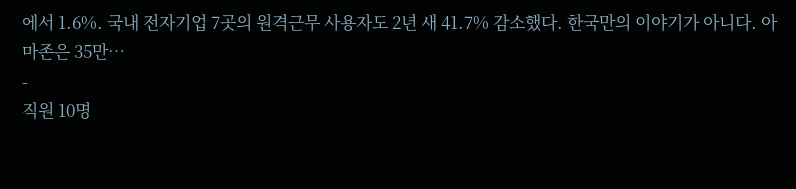에서 1.6%. 국내 전자기업 7곳의 원격근무 사용자도 2년 새 41.7% 감소했다. 한국만의 이야기가 아니다. 아마존은 35만…
-
직원 10명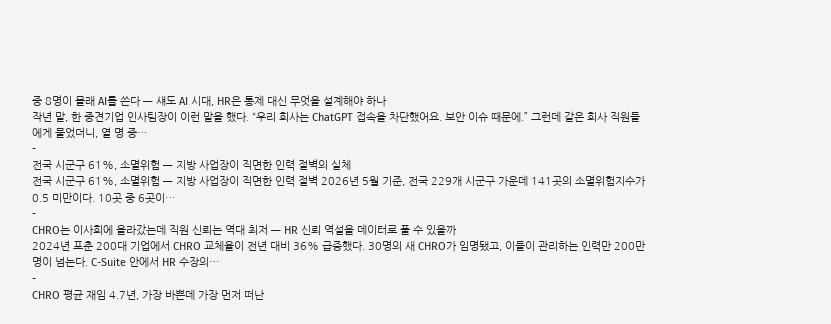중 8명이 몰래 AI를 쓴다 — 섀도 AI 시대, HR은 통제 대신 무엇을 설계해야 하나
작년 말, 한 중견기업 인사팀장이 이런 말을 했다. “우리 회사는 ChatGPT 접속을 차단했어요. 보안 이슈 때문에.” 그런데 같은 회사 직원들에게 물었더니, 열 명 중…
-
전국 시군구 61%, 소멸위험 — 지방 사업장이 직면한 인력 절벽의 실체
전국 시군구 61%, 소멸위험 — 지방 사업장이 직면한 인력 절벽 2026년 5월 기준, 전국 229개 시군구 가운데 141곳의 소멸위험지수가 0.5 미만이다. 10곳 중 6곳이…
-
CHRO는 이사회에 올라갔는데 직원 신뢰는 역대 최저 — HR 신뢰 역설을 데이터로 풀 수 있을까
2024년 포춘 200대 기업에서 CHRO 교체율이 전년 대비 36% 급증했다. 30명의 새 CHRO가 임명됐고, 이들이 관리하는 인력만 200만 명이 넘는다. C-Suite 안에서 HR 수장의…
-
CHRO 평균 재임 4.7년, 가장 바쁜데 가장 먼저 떠난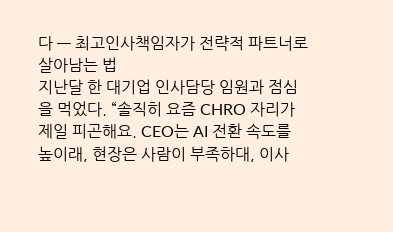다 — 최고인사책임자가 전략적 파트너로 살아남는 법
지난달 한 대기업 인사담당 임원과 점심을 먹었다. “솔직히 요즘 CHRO 자리가 제일 피곤해요. CEO는 AI 전환 속도를 높이래, 현장은 사람이 부족하대, 이사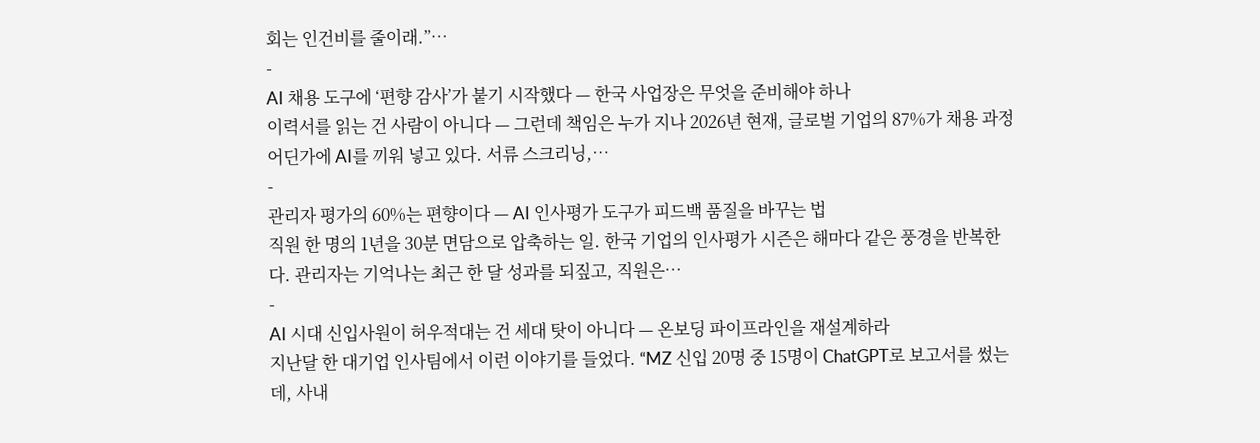회는 인건비를 줄이래.”…
-
AI 채용 도구에 ‘편향 감사’가 붙기 시작했다 — 한국 사업장은 무엇을 준비해야 하나
이력서를 읽는 건 사람이 아니다 — 그런데 책임은 누가 지나 2026년 현재, 글로벌 기업의 87%가 채용 과정 어딘가에 AI를 끼워 넣고 있다. 서류 스크리닝,…
-
관리자 평가의 60%는 편향이다 — AI 인사평가 도구가 피드백 품질을 바꾸는 법
직원 한 명의 1년을 30분 면담으로 압축하는 일. 한국 기업의 인사평가 시즌은 해마다 같은 풍경을 반복한다. 관리자는 기억나는 최근 한 달 성과를 되짚고, 직원은…
-
AI 시대 신입사원이 허우적대는 건 세대 탓이 아니다 — 온보딩 파이프라인을 재설계하라
지난달 한 대기업 인사팀에서 이런 이야기를 들었다. “MZ 신입 20명 중 15명이 ChatGPT로 보고서를 썼는데, 사내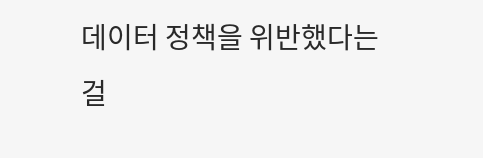데이터 정책을 위반했다는 걸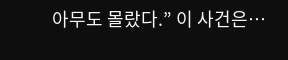아무도 몰랐다.” 이 사건은…